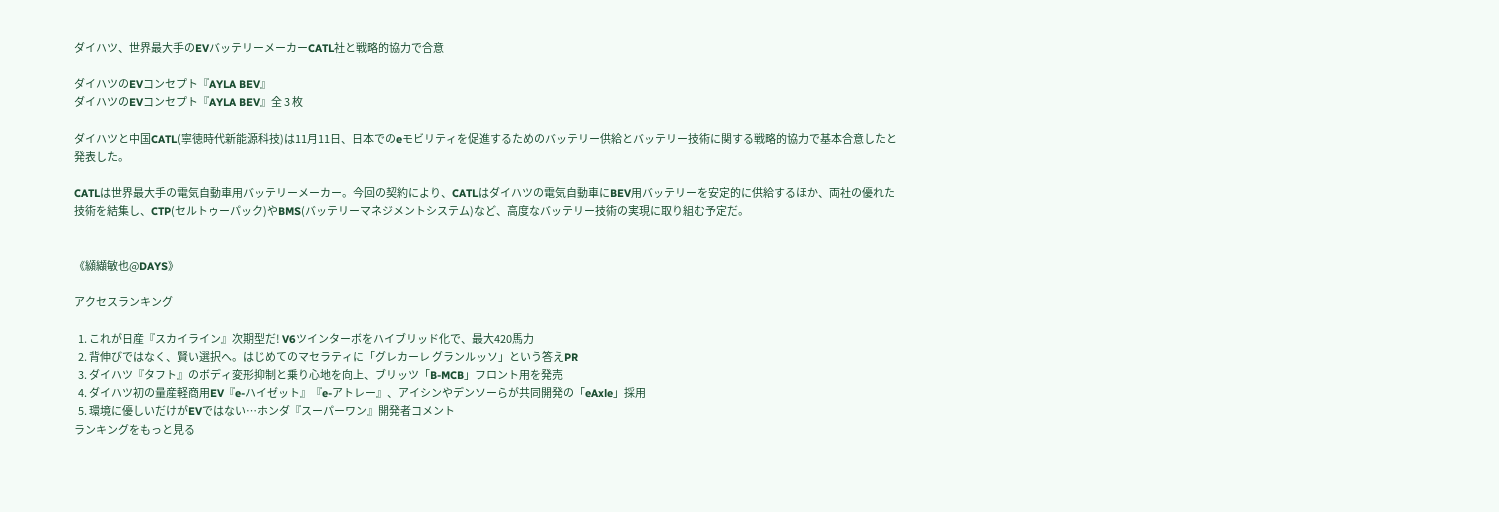ダイハツ、世界最大手のEVバッテリーメーカーCATL社と戦略的協力で合意

ダイハツのEVコンセプト『AYLA BEV』
ダイハツのEVコンセプト『AYLA BEV』全 3 枚

ダイハツと中国CATL(寧徳時代新能源科技)は11月11日、日本でのeモビリティを促進するためのバッテリー供給とバッテリー技術に関する戦略的協力で基本合意したと発表した。

CATLは世界最大手の電気自動車用バッテリーメーカー。今回の契約により、CATLはダイハツの電気自動車にBEV用バッテリーを安定的に供給するほか、両社の優れた技術を結集し、CTP(セルトゥーパック)やBMS(バッテリーマネジメントシステム)など、高度なバッテリー技術の実現に取り組む予定だ。


《纐纈敏也@DAYS》

アクセスランキング

  1. これが日産『スカイライン』次期型だ! V6ツインターボをハイブリッド化で、最大420馬力
  2. 背伸びではなく、賢い選択へ。はじめてのマセラティに「グレカーレ グランルッソ」という答えPR
  3. ダイハツ『タフト』のボディ変形抑制と乗り心地を向上、ブリッツ「B-MCB」フロント用を発売
  4. ダイハツ初の量産軽商用EV『e-ハイゼット』『e-アトレー』、アイシンやデンソーらが共同開発の「eAxle」採用
  5. 環境に優しいだけがEVではない…ホンダ『スーパーワン』開発者コメント
ランキングをもっと見る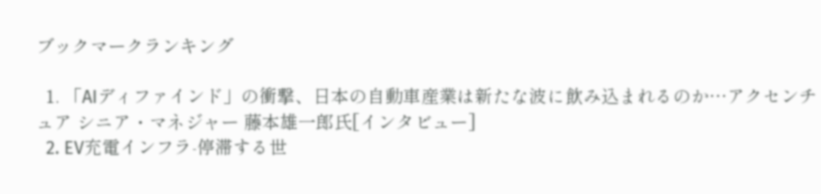ブックマークランキング

  1. 「AIディファインド」の衝撃、日本の自動車産業は新たな波に飲み込まれるのか…アクセンチュア シニア・マネジャー 藤本雄一郎氏[インタビュー]
  2. EV充電インフラ-停滞する世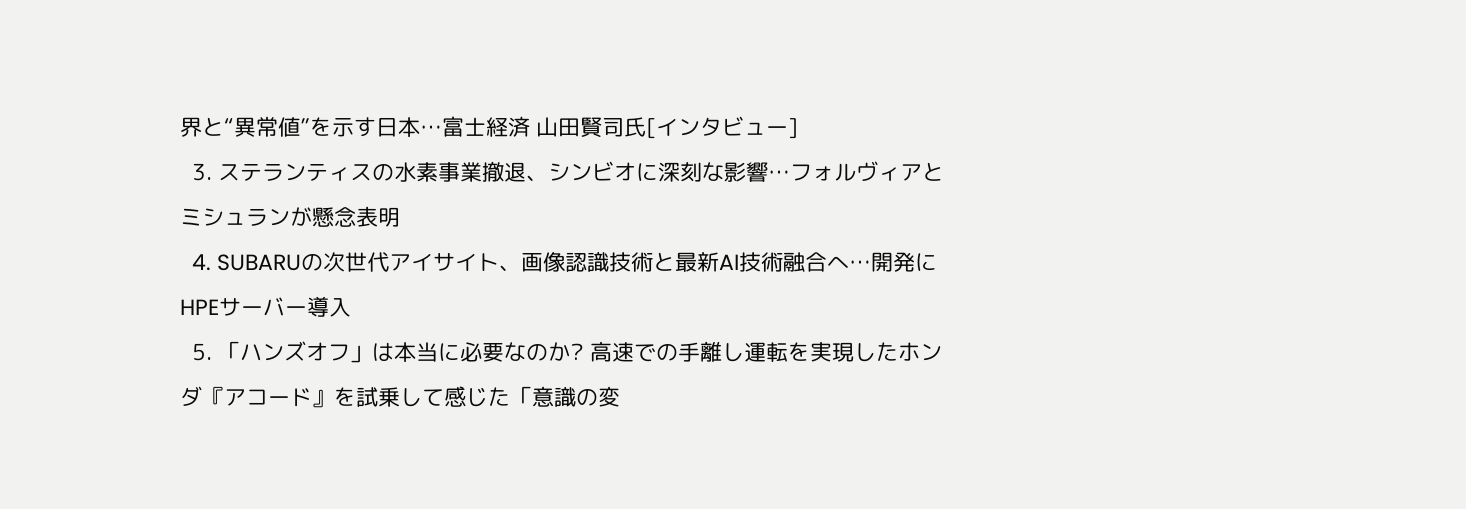界と“異常値”を示す日本…富士経済 山田賢司氏[インタビュー]
  3. ステランティスの水素事業撤退、シンビオに深刻な影響…フォルヴィアとミシュランが懸念表明
  4. SUBARUの次世代アイサイト、画像認識技術と最新AI技術融合へ…開発にHPEサーバー導入
  5. 「ハンズオフ」は本当に必要なのか? 高速での手離し運転を実現したホンダ『アコード』を試乗して感じた「意識の変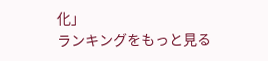化」
ランキングをもっと見る